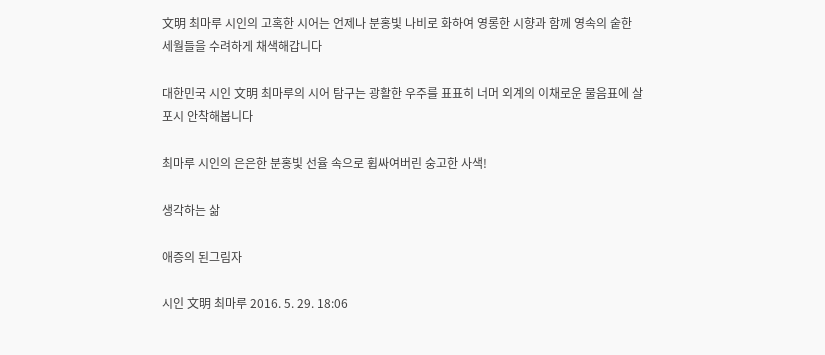文明 최마루 시인의 고혹한 시어는 언제나 분홍빛 나비로 화하여 영롱한 시향과 함께 영속의 숱한 세월들을 수려하게 채색해갑니다

대한민국 시인 文明 최마루의 시어 탐구는 광활한 우주를 표표히 너머 외계의 이채로운 물음표에 살포시 안착해봅니다

최마루 시인의 은은한 분홍빛 선율 속으로 휩싸여버린 숭고한 사색!

생각하는 삶

애증의 된그림자

시인 文明 최마루 2016. 5. 29. 18:06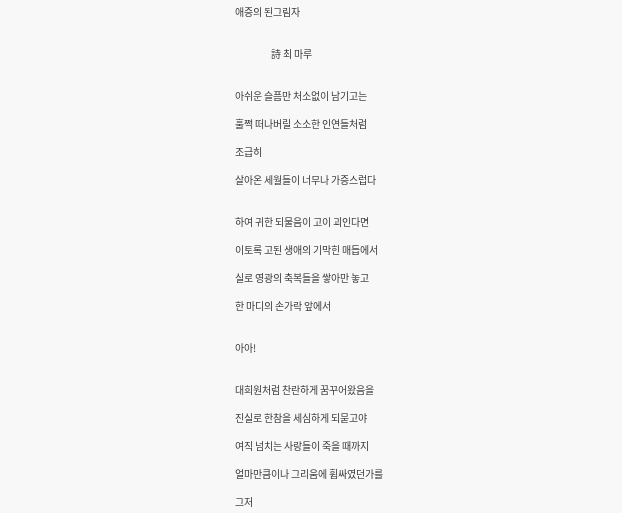애증의 된그림자


                  詩 최 마루


아쉬운 슬픔만 처소없이 남기고는

훌쩍 떠나버릴 소소한 인연들처럼

조급히

살아온 세월들이 너무나 가증스럽다


하여 귀한 되물음이 고이 괴인다면

이토록 고된 생애의 기막힌 매듭에서

실로 영광의 축복들을 쌓아만 놓고

한 마디의 손가락 앞에서


아아!


대희원처럼 찬란하게 꿈꾸어왔음을

진실로 한참을 세심하게 되묻고야

여직 넘치는 사랑들이 죽을 때까지

얼마만큼이나 그리움에 휩싸였던가를

그저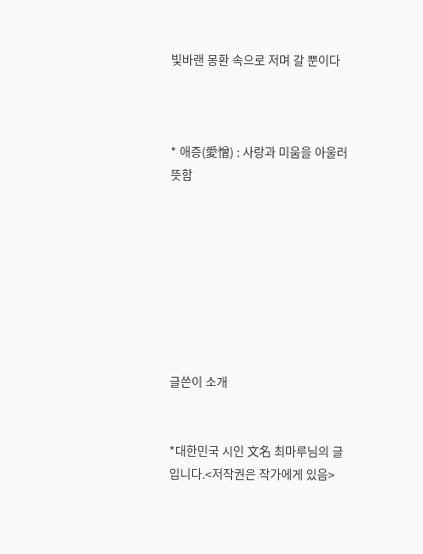빛바랜 몽환 속으로 저며 갈 뿐이다



* 애증(愛憎) : 사랑과 미움을 아울러 뜻함








글쓴이 소개


*대한민국 시인 文名 최마루님의 글입니다.<저작권은 작가에게 있음>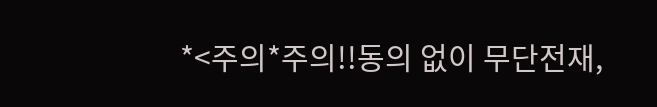*<주의*주의!!동의 없이 무단전재,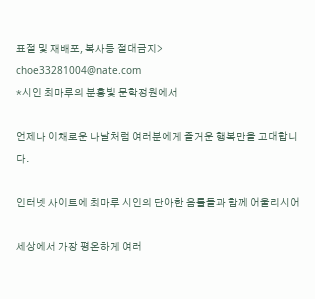표절 및 재배포, 복사등 절대금지>
choe33281004@nate.com
*시인 최마루의 분홍빛 문학정원에서

언제나 이채로운 나날처럼 여러분에게 즐거운 행복만을 고대합니다.

인터넷 사이트에 최마루 시인의 단아한 음률들과 함께 어울리시어

세상에서 가장 평온하게 여러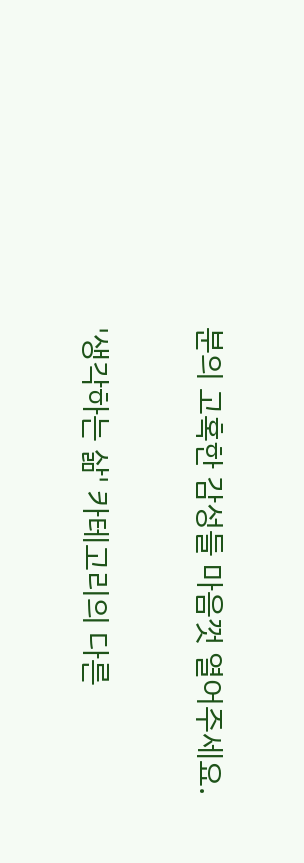분의 고혹한 감성들 마음껏 열어주세요.

'생각하는 삶' 카테고리의 다른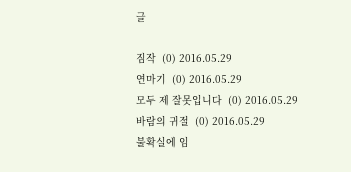글

짐작  (0) 2016.05.29
연마기  (0) 2016.05.29
모두 제 잘못입니다  (0) 2016.05.29
바람의 귀절  (0) 2016.05.29
불확실에 임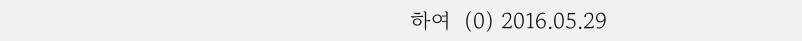하여  (0) 2016.05.29